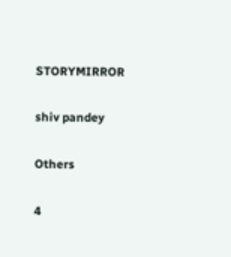STORYMIRROR

shiv pandey

Others

4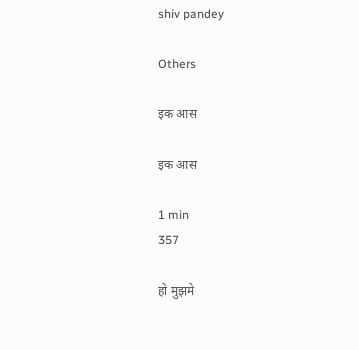shiv pandey

Others

इक आस

इक आस

1 min
357

हो मुझमे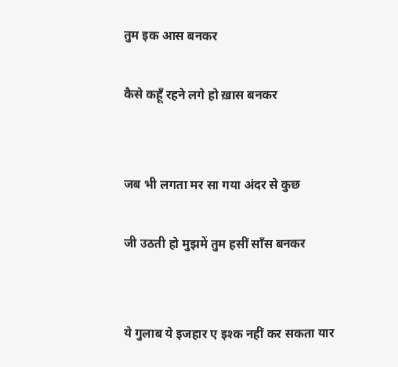तुम इक आस बनकर

कैसे कहूँ रहने लगे हो ख़ास बनकर


जब भी लगता मर सा गया अंदर से कुछ

जी उठती हो मुझमें तुम हसीं साँस बनकर


ये गुलाब ये इजहार ए इश्क नहीं कर सकता यार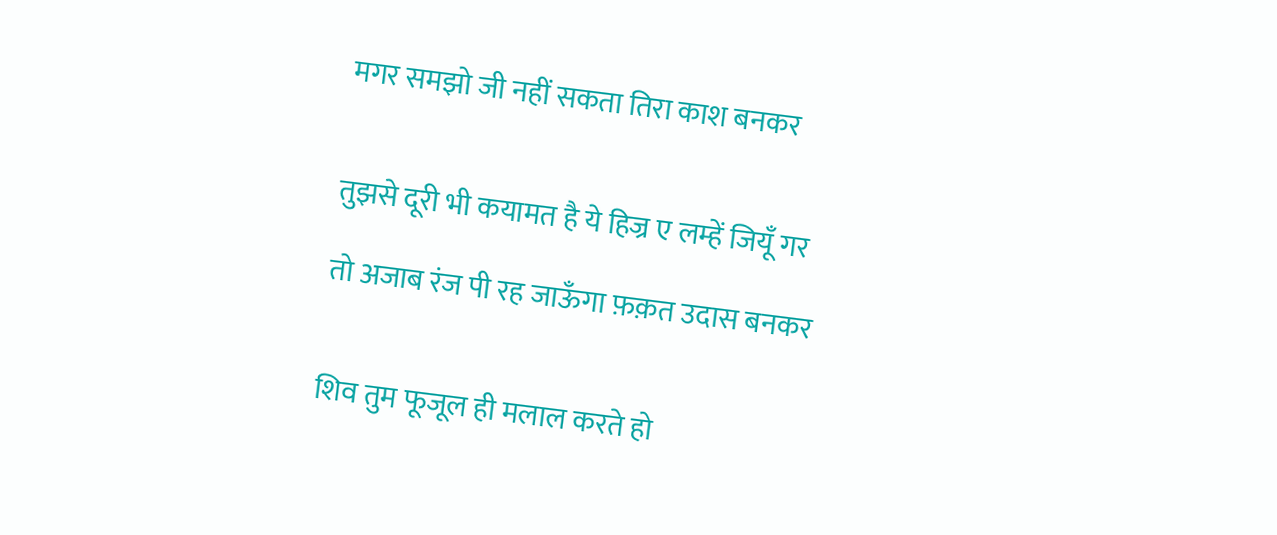मगर समझो जी नहीं सकता तिरा काश बनकर


तुझसे दूरी भी कयामत है ये हिज्र ए लम्हें जियूँ गर

तो अजाब रंज पी रह जाऊँगा फ़क़त उदास बनकर


शिव तुम फूजूल ही मलाल करते हो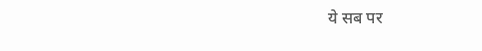ये सब पर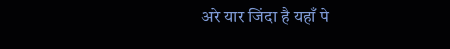अरे यार जिंदा है यहाँ पे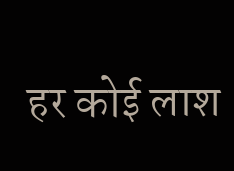हर कोई लाश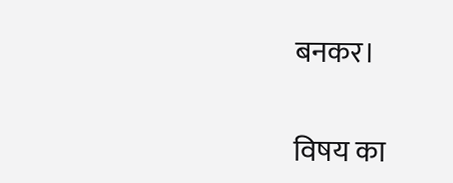बनकर।


विषय का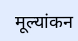मूल्यांकन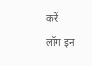करें
लॉग इन